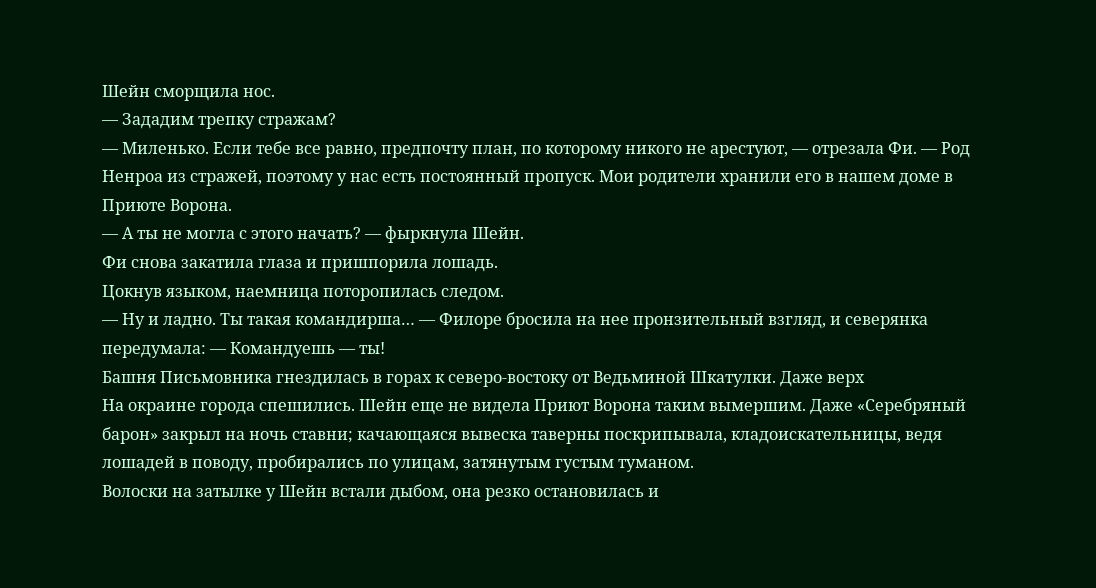Шейн сморщила нос.
— Зададим трепку стражам?
— Миленько. Если тебе все равно, предпочту план, по которому никого не арестуют, — отрезала Фи. — Род Ненроа из стражей, поэтому у нас есть постоянный пропуск. Мои родители хранили его в нашем доме в Приюте Ворона.
— А ты не могла с этого начать? — фыркнула Шейн.
Фи снова закатила глаза и пришпорила лошадь.
Цокнув языком, наемница поторопилась следом.
— Ну и ладно. Ты такая командирша… — Филоре бросила на нее пронзительный взгляд, и северянка передумала: — Командуешь — ты!
Башня Письмовника гнездилась в горах к северо-востоку от Ведьминой Шкатулки. Даже верх
На окраине города спешились. Шейн еще не видела Приют Ворона таким вымершим. Даже «Серебряный барон» закрыл на ночь ставни; качающаяся вывеска таверны поскрипывала, кладоискательницы, ведя лошадей в поводу, пробирались по улицам, затянутым густым туманом.
Волоски на затылке у Шейн встали дыбом, она резко остановилась и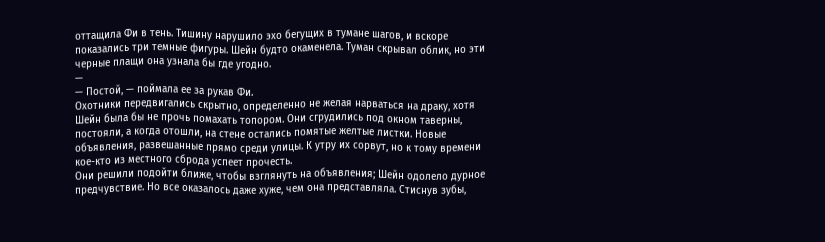оттащила Фи в тень. Тишину нарушило эхо бегущих в тумане шагов, и вскоре показались три темные фигуры. Шейн будто окаменела. Туман скрывал облик, но эти черные плащи она узнала бы где угодно.
—
— Постой, — поймала ее за рукав Фи.
Охотники передвигались скрытно, определенно не желая нарваться на драку, хотя Шейн была бы не прочь помахать топором. Они сгрудились под окном таверны, постояли, а когда отошли, на стене остались помятые желтые листки. Новые объявления, развешанные прямо среди улицы. К утру их сорвут, но к тому времени кое-кто из местного сброда успеет прочесть.
Они решили подойти ближе, чтобы взглянуть на объявления; Шейн одолело дурное предчувствие. Но все оказалось даже хуже, чем она представляла. Стиснув зубы,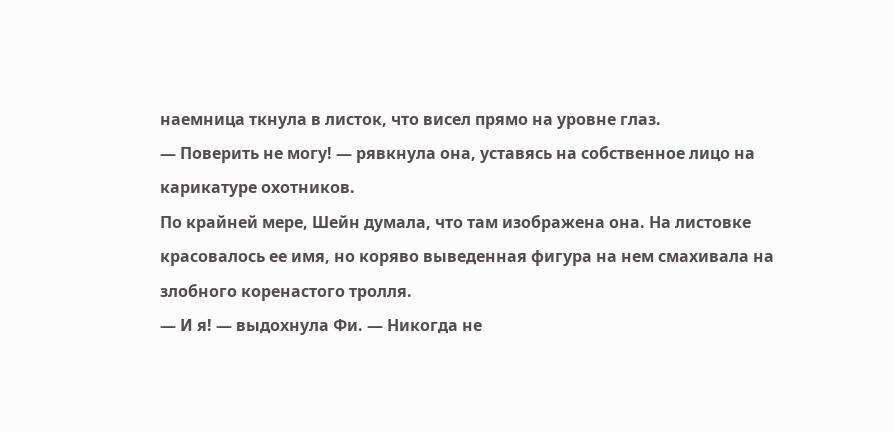наемница ткнула в листок, что висел прямо на уровне глаз.
— Поверить не могу! — рявкнула она, уставясь на собственное лицо на карикатуре охотников.
По крайней мере, Шейн думала, что там изображена она. На листовке красовалось ее имя, но коряво выведенная фигура на нем смахивала на злобного коренастого тролля.
— И я! — выдохнула Фи. — Никогда не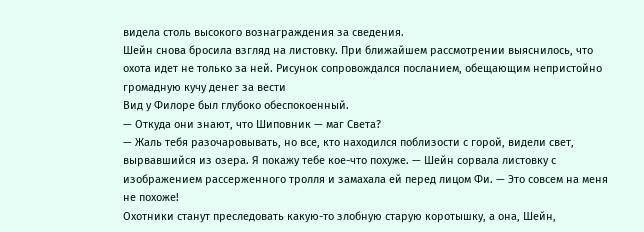видела столь высокого вознаграждения за сведения.
Шейн снова бросила взгляд на листовку. При ближайшем рассмотрении выяснилось, что охота идет не только за ней. Рисунок сопровождался посланием, обещающим непристойно громадную кучу денег за вести
Вид у Филоре был глубоко обеспокоенный.
— Откуда они знают, что Шиповник — маг Света?
— Жаль тебя разочаровывать, но все, кто находился поблизости с горой, видели свет, вырвавшийся из озера. Я покажу тебе кое-что похуже. — Шейн сорвала листовку с изображением рассерженного тролля и замахала ей перед лицом Фи. — Это совсем на меня не похоже!
Охотники станут преследовать какую-то злобную старую коротышку, а она, Шейн,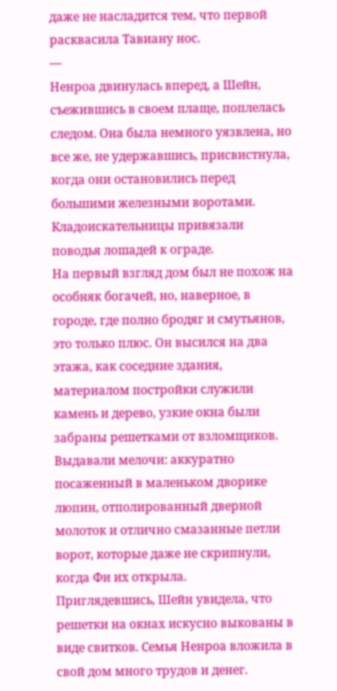даже не насладится тем, что первой расквасила Тавиану нос.
—
Ненроа двинулась вперед, а Шейн, съежившись в своем плаще, поплелась следом. Она была немного уязвлена, но все же, не удержавшись, присвистнула, когда они остановились перед большими железными воротами. Кладоискательницы привязали поводья лошадей к ограде.
На первый взгляд дом был не похож на особняк богачей, но, наверное, в городе, где полно бродяг и смутьянов, это только плюс. Он высился на два этажа, как соседние здания, материалом постройки служили камень и дерево, узкие окна были забраны решетками от взломщиков. Выдавали мелочи: аккуратно посаженный в маленьком дворике люпин, отполированный дверной молоток и отлично смазанные петли ворот, которые даже не скрипнули, когда Фи их открыла.
Приглядевшись, Шейн увидела, что решетки на окнах искусно выкованы в виде свитков. Семья Ненроа вложила в свой дом много трудов и денег.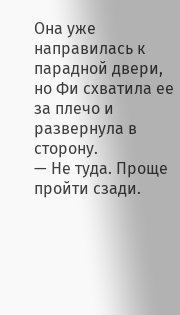Она уже направилась к парадной двери, но Фи схватила ее за плечо и развернула в сторону.
— Не туда. Проще пройти сзади.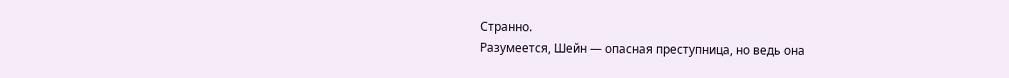Странно.
Разумеется, Шейн — опасная преступница, но ведь она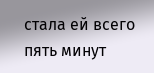стала ей всего пять минут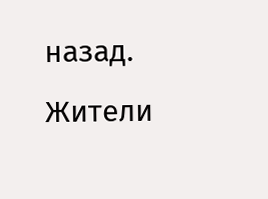назад. Жители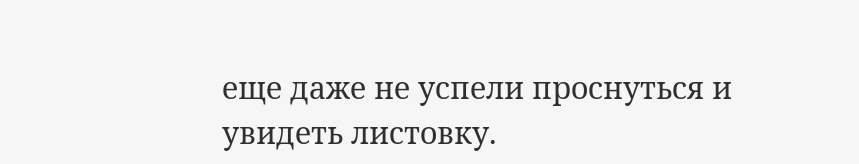еще даже не успели проснуться и увидеть листовку.